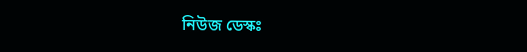নিউজ ডেস্কঃ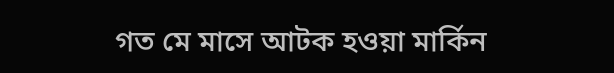গত মে মাসে আটক হওয়া মার্কিন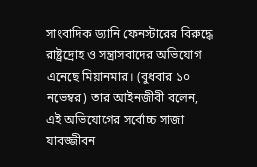সাংবাদিক ড্যানি ফেনস্টারের বিরুদ্ধে রাষ্ট্রদ্রোহ ও সন্ত্রাসবাদের অভিযোগ এনেছে মিয়ানমার। (বুধবার ১০ নভেম্বর) তার আইনজীবী বলেন, এই অভিযোগের সর্বোচ্চ সাজা যাবজ্জীবন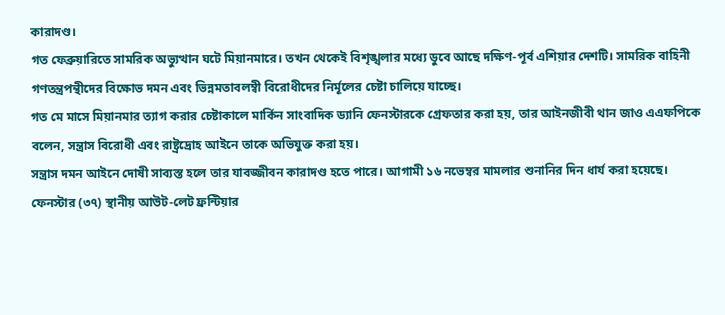কারাদণ্ড।
গত ফেব্রুয়ারিতে সামরিক অভ্যুত্থান ঘটে মিয়ানমারে। তখন থেকেই বিশৃঙ্খলার মধ্যে ডুবে আছে দক্ষিণ-পূর্ব এশিয়ার দেশটি। সামরিক বাহিনী গণতন্ত্রপন্থীদের বিক্ষোভ দমন এবং ভিন্নমতাবলম্বী বিরোধীদের নির্মূলের চেষ্টা চালিয়ে যাচ্ছে।
গত মে মাসে মিয়ানমার ত্যাগ করার চেষ্টাকালে মার্কিন সাংবাদিক ড্যানি ফেনস্টারকে গ্রেফতার করা হয়, তার আইনজীবী থান জাও এএফপিকে বলেন, সন্ত্রাস বিরোধী এবং রাষ্ট্রদ্রোহ আইনে তাকে অভিযুক্ত করা হয়।
সন্ত্রাস দমন আইনে দোষী সাব্যস্ত হলে তার যাবজ্জীবন কারাদণ্ড হতে পারে। আগামী ১৬ নভেম্বর মামলার শুনানির দিন ধার্য করা হয়েছে। ফেনস্টার (৩৭) স্থানীয় আউট-লেট ফ্রন্টিয়ার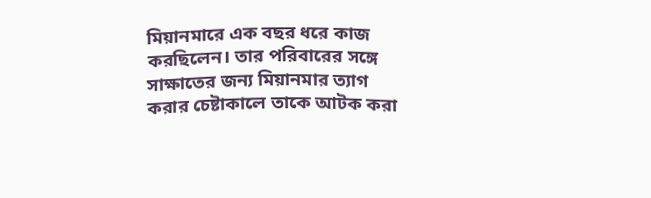মিয়ানমারে এক বছর ধরে কাজ করছিলেন। তার পরিবারের সঙ্গে সাক্ষাতের জন্য মিয়ানমার ত্যাগ করার চেষ্টাকালে তাকে আটক করা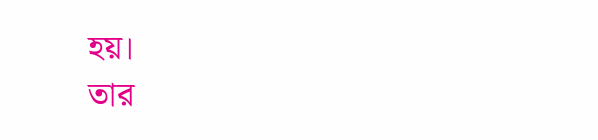হয়।
তার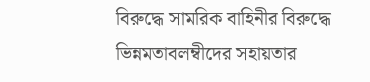বিরুদ্ধে সামরিক বাহিনীর বিরুদ্ধে ভিন্নমতাবলম্বীদের সহায়তার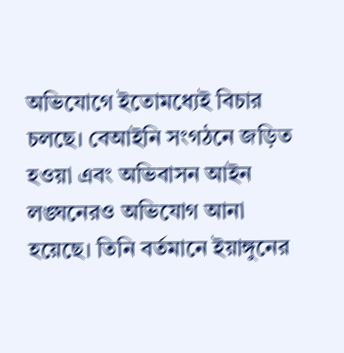অভিযোগে ইতোমধ্যেই বিচার চলছে। বেআইনি সংগঠনে জড়িত হওয়া এবং অভিবাসন আইন লঙ্ঘনেরও অভিযোগ আনা হয়েছে। তিনি বর্তমানে ইয়াঙ্গুনের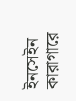ইনসেইন কারাগারে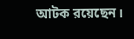আটক রয়েছেন।